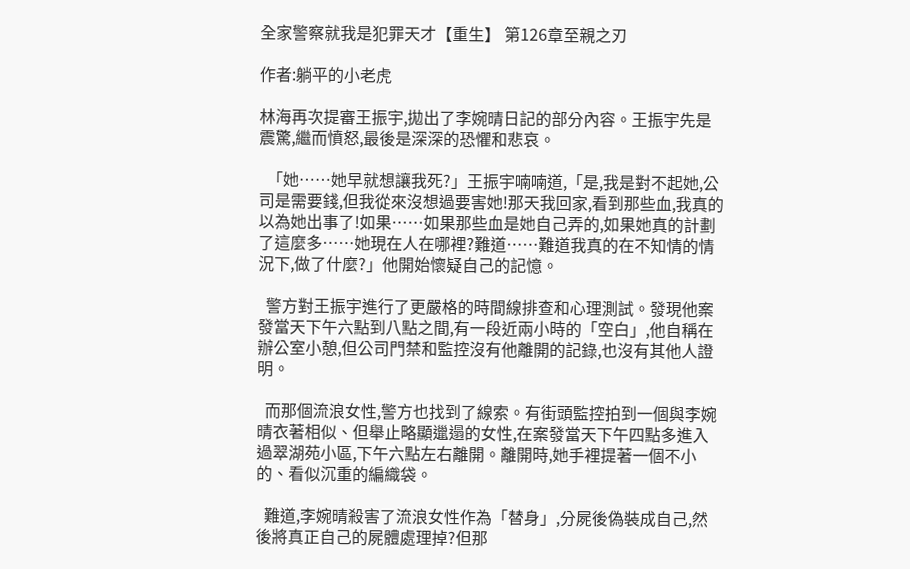全家警察就我是犯罪天才【重生】 第126章至親之刃

作者:躺平的小老虎

林海再次提審王振宇,拋出了李婉晴日記的部分內容。王振宇先是震驚,繼而憤怒,最後是深深的恐懼和悲哀。

  「她……她早就想讓我死?」王振宇喃喃道,「是,我是對不起她,公司是需要錢,但我從來沒想過要害她!那天我回家,看到那些血,我真的以為她出事了!如果……如果那些血是她自己弄的,如果她真的計劃了這麼多……她現在人在哪裡?難道……難道我真的在不知情的情況下,做了什麼?」他開始懷疑自己的記憶。

  警方對王振宇進行了更嚴格的時間線排查和心理測試。發現他案發當天下午六點到八點之間,有一段近兩小時的「空白」,他自稱在辦公室小憩,但公司門禁和監控沒有他離開的記錄,也沒有其他人證明。

  而那個流浪女性,警方也找到了線索。有街頭監控拍到一個與李婉晴衣著相似、但舉止略顯邋遢的女性,在案發當天下午四點多進入過翠湖苑小區,下午六點左右離開。離開時,她手裡提著一個不小的、看似沉重的編織袋。

  難道,李婉晴殺害了流浪女性作為「替身」,分屍後偽裝成自己,然後將真正自己的屍體處理掉?但那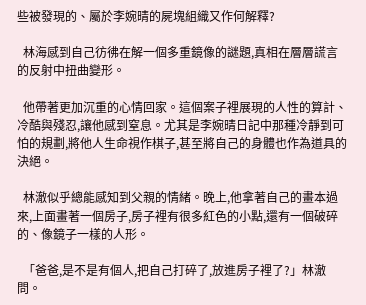些被發現的、屬於李婉晴的屍塊組織又作何解釋?

  林海感到自己彷彿在解一個多重鏡像的謎題,真相在層層謊言的反射中扭曲變形。

  他帶著更加沉重的心情回家。這個案子裡展現的人性的算計、冷酷與殘忍,讓他感到窒息。尤其是李婉晴日記中那種冷靜到可怕的規劃,將他人生命視作棋子,甚至將自己的身體也作為道具的決絕。

  林澈似乎總能感知到父親的情緒。晚上,他拿著自己的畫本過來,上面畫著一個房子,房子裡有很多紅色的小點,還有一個破碎的、像鏡子一樣的人形。

  「爸爸,是不是有個人,把自己打碎了,放進房子裡了?」林澈問。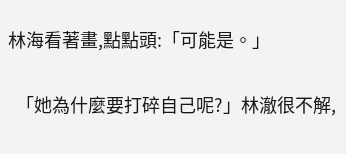林海看著畫,點點頭:「可能是。」

  「她為什麼要打碎自己呢?」林澈很不解,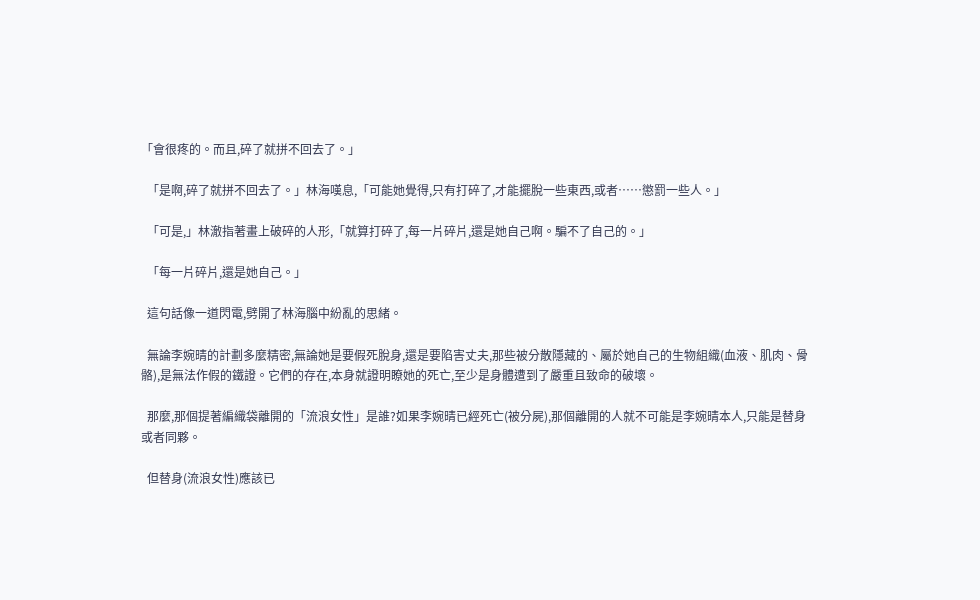「會很疼的。而且,碎了就拼不回去了。」

  「是啊,碎了就拼不回去了。」林海嘆息,「可能她覺得,只有打碎了,才能擺脫一些東西,或者……懲罰一些人。」

  「可是,」林澈指著畫上破碎的人形,「就算打碎了,每一片碎片,還是她自己啊。騙不了自己的。」

  「每一片碎片,還是她自己。」

  這句話像一道閃電,劈開了林海腦中紛亂的思緒。

  無論李婉晴的計劃多麼精密,無論她是要假死脫身,還是要陷害丈夫,那些被分散隱藏的、屬於她自己的生物組織(血液、肌肉、骨骼),是無法作假的鐵證。它們的存在,本身就證明瞭她的死亡,至少是身體遭到了嚴重且致命的破壞。

  那麼,那個提著編織袋離開的「流浪女性」是誰?如果李婉晴已經死亡(被分屍),那個離開的人就不可能是李婉晴本人,只能是替身或者同夥。

  但替身(流浪女性)應該已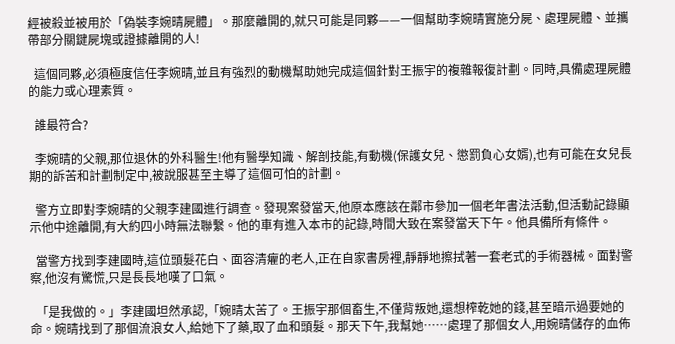經被殺並被用於「偽裝李婉晴屍體」。那麼離開的,就只可能是同夥——一個幫助李婉晴實施分屍、處理屍體、並攜帶部分關鍵屍塊或證據離開的人!

  這個同夥,必須極度信任李婉晴,並且有強烈的動機幫助她完成這個針對王振宇的複雜報復計劃。同時,具備處理屍體的能力或心理素質。

  誰最符合?

  李婉晴的父親,那位退休的外科醫生!他有醫學知識、解剖技能,有動機(保護女兒、懲罰負心女婿),也有可能在女兒長期的訴苦和計劃制定中,被說服甚至主導了這個可怕的計劃。

  警方立即對李婉晴的父親李建國進行調查。發現案發當天,他原本應該在鄰市參加一個老年書法活動,但活動記錄顯示他中途離開,有大約四小時無法聯繫。他的車有進入本市的記錄,時間大致在案發當天下午。他具備所有條件。

  當警方找到李建國時,這位頭髮花白、面容清癯的老人,正在自家書房裡,靜靜地擦拭著一套老式的手術器械。面對警察,他沒有驚慌,只是長長地嘆了口氣。

  「是我做的。」李建國坦然承認,「婉晴太苦了。王振宇那個畜生,不僅背叛她,還想榨乾她的錢,甚至暗示過要她的命。婉晴找到了那個流浪女人,給她下了藥,取了血和頭髮。那天下午,我幫她……處理了那個女人,用婉晴儲存的血佈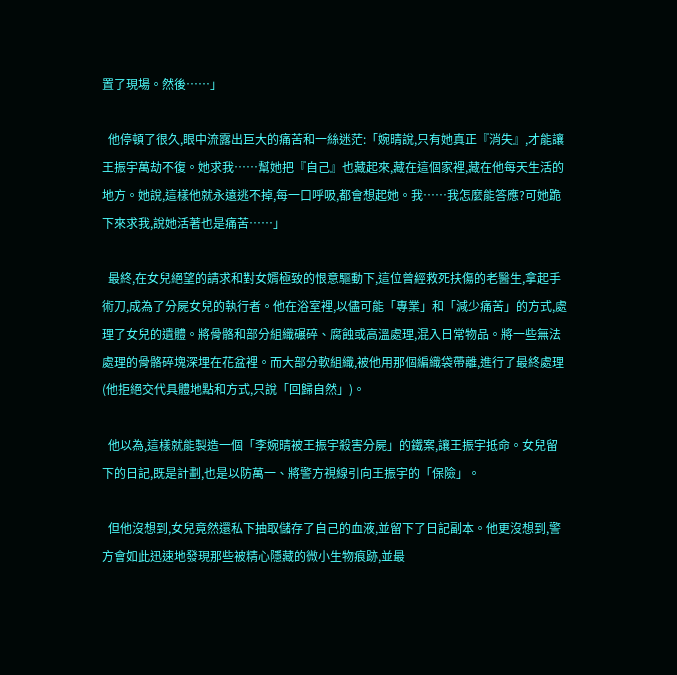置了現場。然後……」

  他停頓了很久,眼中流露出巨大的痛苦和一絲迷茫:「婉晴說,只有她真正『消失』,才能讓王振宇萬劫不復。她求我……幫她把『自己』也藏起來,藏在這個家裡,藏在他每天生活的地方。她說,這樣他就永遠逃不掉,每一口呼吸,都會想起她。我……我怎麼能答應?可她跪下來求我,說她活著也是痛苦……」

  最終,在女兒絕望的請求和對女婿極致的恨意驅動下,這位曾經救死扶傷的老醫生,拿起手術刀,成為了分屍女兒的執行者。他在浴室裡,以儘可能「專業」和「減少痛苦」的方式,處理了女兒的遺體。將骨骼和部分組織碾碎、腐蝕或高溫處理,混入日常物品。將一些無法處理的骨骼碎塊深埋在花盆裡。而大部分軟組織,被他用那個編織袋帶離,進行了最終處理(他拒絕交代具體地點和方式,只說「回歸自然」)。

  他以為,這樣就能製造一個「李婉晴被王振宇殺害分屍」的鐵案,讓王振宇抵命。女兒留下的日記,既是計劃,也是以防萬一、將警方視線引向王振宇的「保險」。

  但他沒想到,女兒竟然還私下抽取儲存了自己的血液,並留下了日記副本。他更沒想到,警方會如此迅速地發現那些被精心隱藏的微小生物痕跡,並最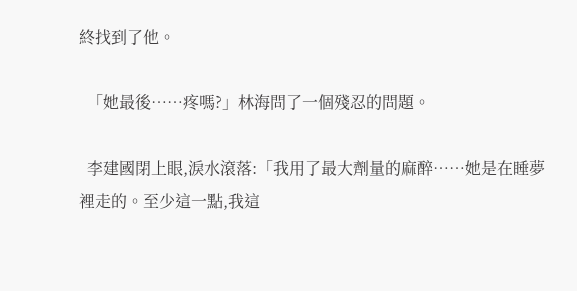終找到了他。

  「她最後……疼嗎?」林海問了一個殘忍的問題。

  李建國閉上眼,淚水滾落:「我用了最大劑量的麻醉……她是在睡夢裡走的。至少這一點,我這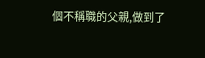個不稱職的父親,做到了